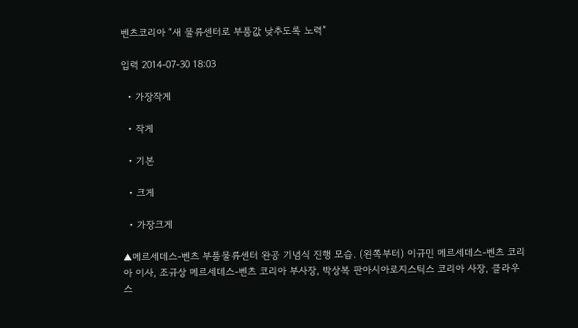벤츠코리아 “새 물류센터로 부품값 낮추도록 노력”

입력 2014-07-30 18:03

  • 가장작게

  • 작게

  • 기본

  • 크게

  • 가장크게

▲메르세데스-벤츠 부품물류센터 완공 기념식 진행 모습. (왼쪽부터) 이규민 메르세데스-벤츠 코리아 이사, 조규상 메르세데스-벤츠 코리아 부사장, 박상복 판아시아로지스틱스 코리아 사장, 클라우스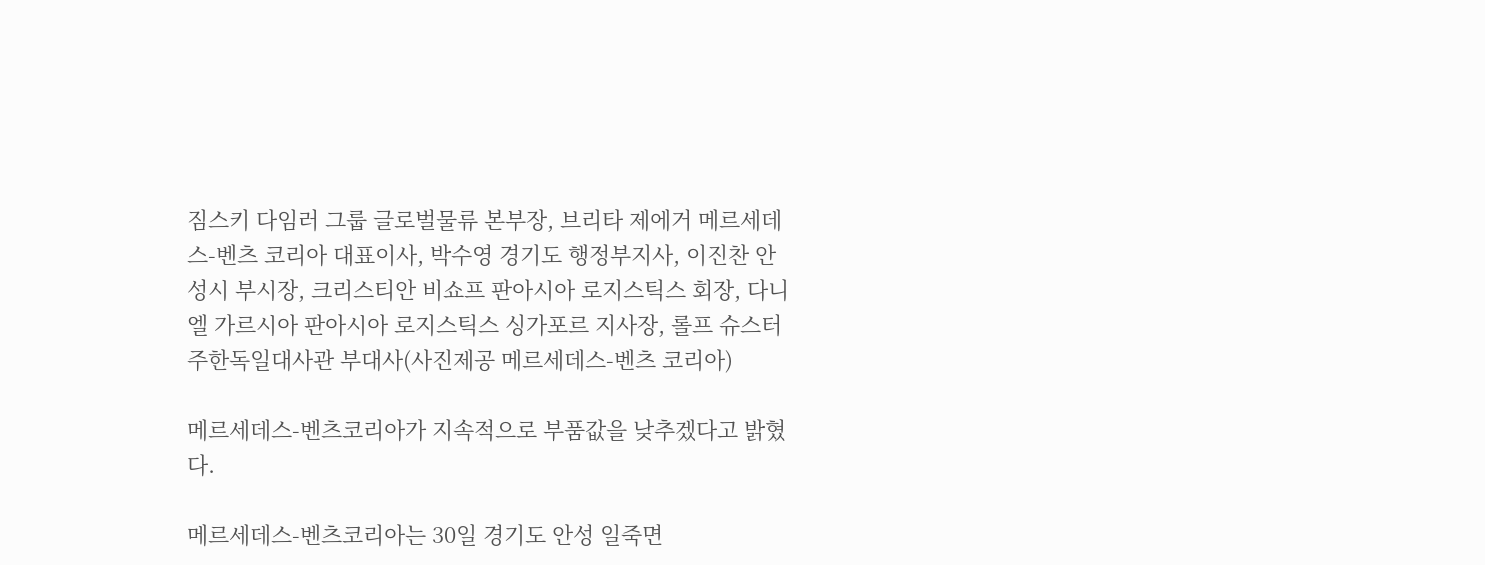짐스키 다임러 그룹 글로벌물류 본부장, 브리타 제에거 메르세데스-벤츠 코리아 대표이사, 박수영 경기도 행정부지사, 이진찬 안성시 부시장, 크리스티안 비쇼프 판아시아 로지스틱스 회장, 다니엘 가르시아 판아시아 로지스틱스 싱가포르 지사장, 롤프 슈스터 주한독일대사관 부대사(사진제공 메르세데스-벤츠 코리아)

메르세데스-벤츠코리아가 지속적으로 부품값을 낮추겠다고 밝혔다.

메르세데스-벤츠코리아는 30일 경기도 안성 일죽면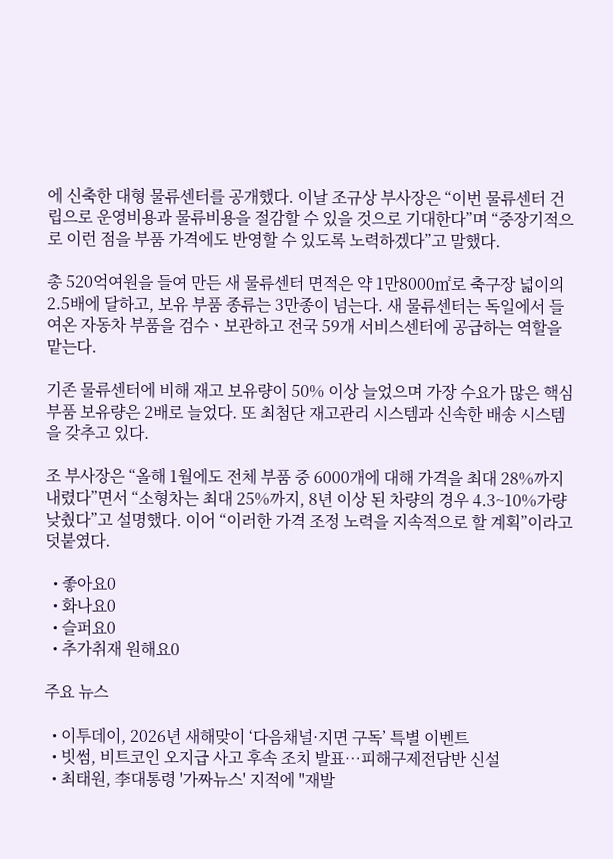에 신축한 대형 물류센터를 공개했다. 이날 조규상 부사장은 “이번 물류센터 건립으로 운영비용과 물류비용을 절감할 수 있을 것으로 기대한다”며 “중장기적으로 이런 점을 부품 가격에도 반영할 수 있도록 노력하겠다”고 말했다.

총 520억여원을 들여 만든 새 물류센터 면적은 약 1만8000㎡로 축구장 넓이의 2.5배에 달하고, 보유 부품 종류는 3만종이 넘는다. 새 물류센터는 독일에서 들여온 자동차 부품을 검수ㆍ보관하고 전국 59개 서비스센터에 공급하는 역할을 맡는다.

기존 물류센터에 비해 재고 보유량이 50% 이상 늘었으며 가장 수요가 많은 핵심부품 보유량은 2배로 늘었다. 또 최첨단 재고관리 시스템과 신속한 배송 시스템을 갖추고 있다.

조 부사장은 “올해 1월에도 전체 부품 중 6000개에 대해 가격을 최대 28%까지 내렸다”면서 “소형차는 최대 25%까지, 8년 이상 된 차량의 경우 4.3~10%가량 낮췄다”고 설명했다. 이어 “이러한 가격 조정 노력을 지속적으로 할 계획”이라고 덧붙였다.

  • 좋아요0
  • 화나요0
  • 슬퍼요0
  • 추가취재 원해요0

주요 뉴스

  • 이투데이, 2026년 새해맞이 ‘다음채널·지면 구독’ 특별 이벤트
  • 빗썸, 비트코인 오지급 사고 후속 조치 발표…피해구제전담반 신설
  • 최태원, 李대통령 '가짜뉴스' 지적에 "재발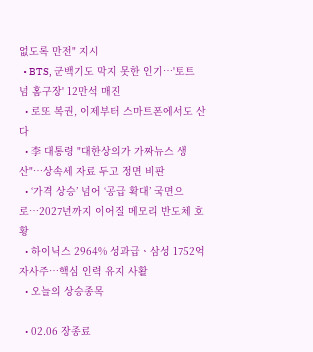없도록 만전" 지시
  • BTS, 군백기도 막지 못한 인기⋯'토트넘 홈구장' 12만석 매진
  • 로또 복권, 이제부터 스마트폰에서도 산다
  • 李 대통령 "대한상의가 가짜뉴스 생산"…상속세 자료 두고 정면 비판
  • ‘가격 상승’ 넘어 ‘공급 확대’ 국면으로…2027년까지 이어질 메모리 반도체 호황
  • 하이닉스 2964% 성과급ㆍ삼성 1752억 자사주⋯핵심 인력 유지 사활
  • 오늘의 상승종목

  • 02.06 장종료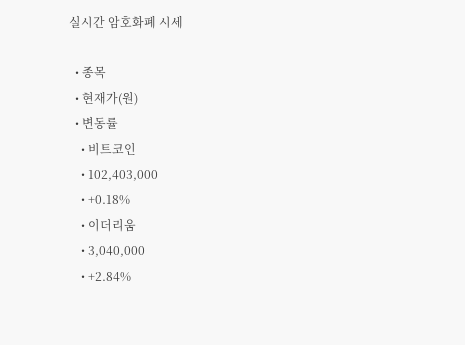실시간 암호화폐 시세

  • 종목
  • 현재가(원)
  • 변동률
    • 비트코인
    • 102,403,000
    • +0.18%
    • 이더리움
    • 3,040,000
    • +2.84%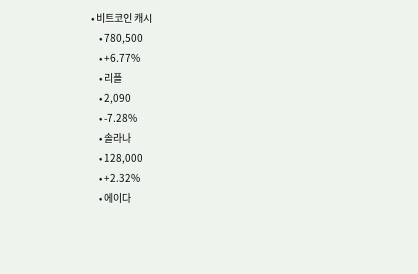• 비트코인 캐시
    • 780,500
    • +6.77%
    • 리플
    • 2,090
    • -7.28%
    • 솔라나
    • 128,000
    • +2.32%
    • 에이다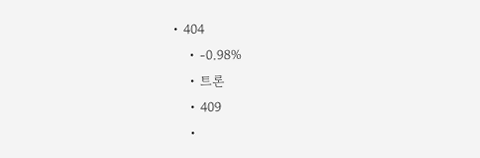• 404
    • -0.98%
    • 트론
    • 409
    •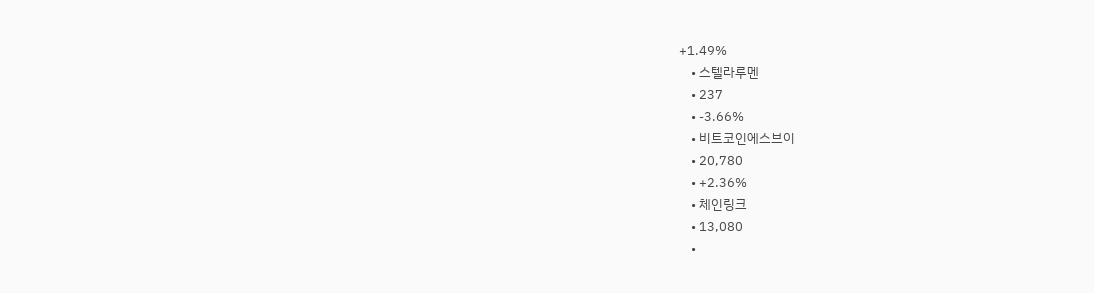+1.49%
    • 스텔라루멘
    • 237
    • -3.66%
    • 비트코인에스브이
    • 20,780
    • +2.36%
    • 체인링크
    • 13,080
    •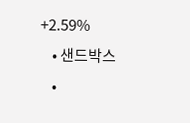+2.59%
    • 샌드박스
    •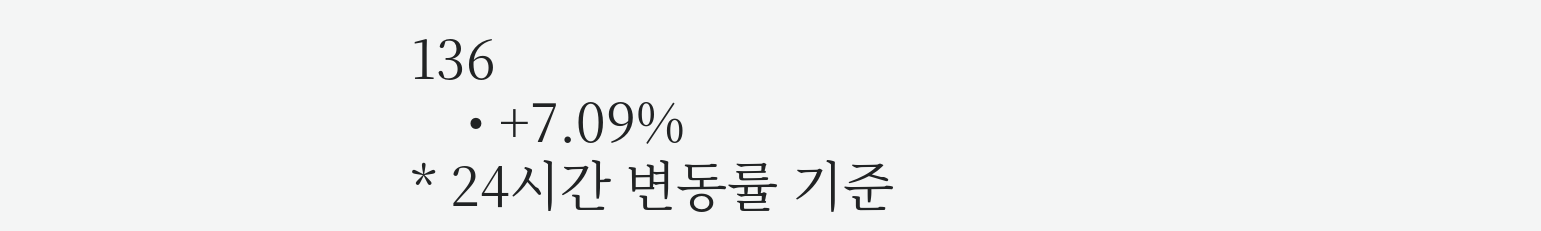136
    • +7.09%
* 24시간 변동률 기준